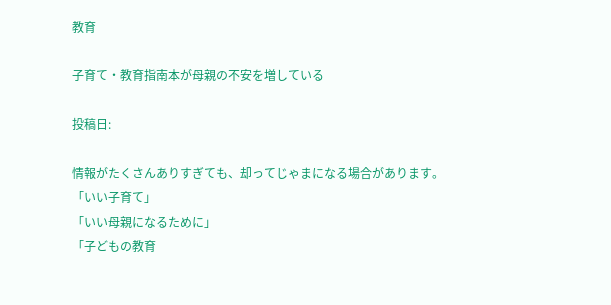教育

子育て・教育指南本が母親の不安を増している

投稿日:

情報がたくさんありすぎても、却ってじゃまになる場合があります。
「いい子育て」
「いい母親になるために」
「子どもの教育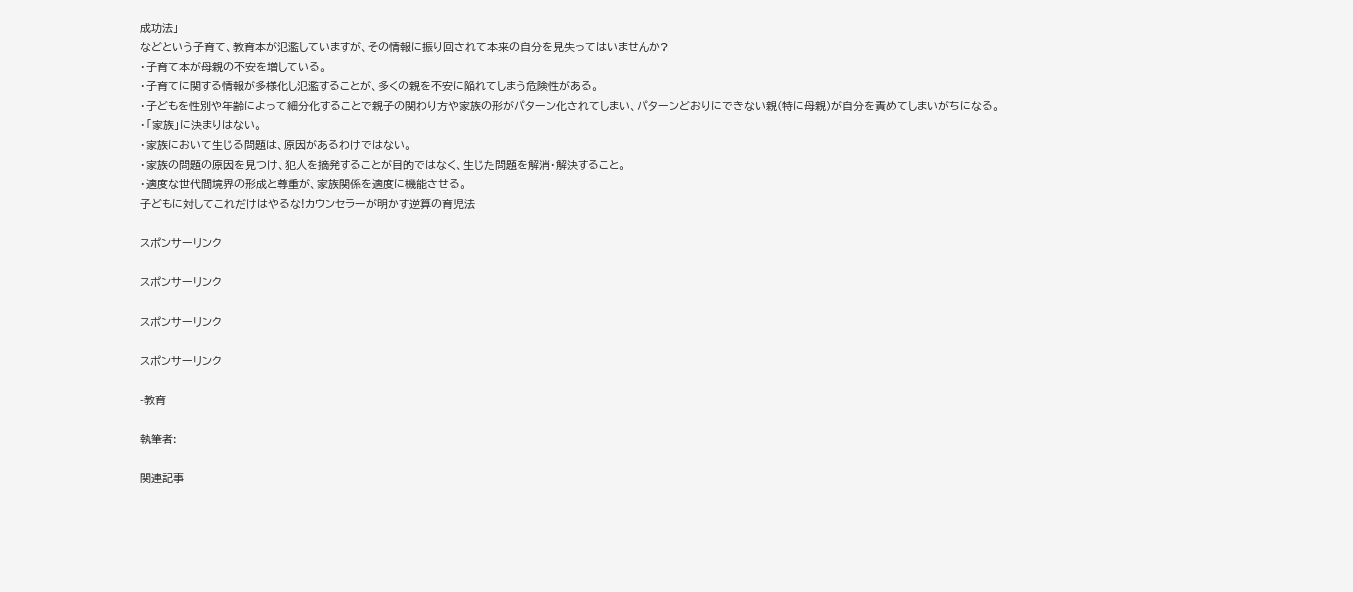成功法」
などという子育て、教育本が氾濫していますが、その情報に振り回されて本来の自分を見失ってはいませんか?
・子育て本が母親の不安を増している。
・子育てに関する情報が多様化し氾濫することが、多くの親を不安に陥れてしまう危険性がある。
・子どもを性別や年齢によって細分化することで親子の関わり方や家族の形がパターン化されてしまい、パターンどおりにできない親(特に母親)が自分を責めてしまいがちになる。
・「家族」に決まりはない。
・家族において生じる問題は、原因があるわけではない。
・家族の問題の原因を見つけ、犯人を摘発することが目的ではなく、生じた問題を解消・解決すること。
・適度な世代間境界の形成と尊重が、家族関係を適度に機能させる。
子どもに対してこれだけはやるな!カウンセラーが明かす逆算の育児法

スポンサーリンク

スポンサーリンク

スポンサーリンク

スポンサーリンク

-教育

執筆者:

関連記事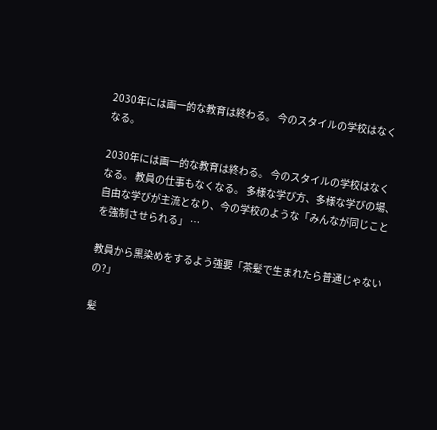2030年には画一的な教育は終わる。 今のスタイルの学校はなくなる。

2030年には画一的な教育は終わる。 今のスタイルの学校はなくなる。 教員の仕事もなくなる。 多様な学び方、多様な学びの場、自由な学びが主流となり、今の学校のような「みんなが同じことを強制させられる」 …

教員から黒染めをするよう強要「茶髪で生まれたら普通じゃないの?」

髪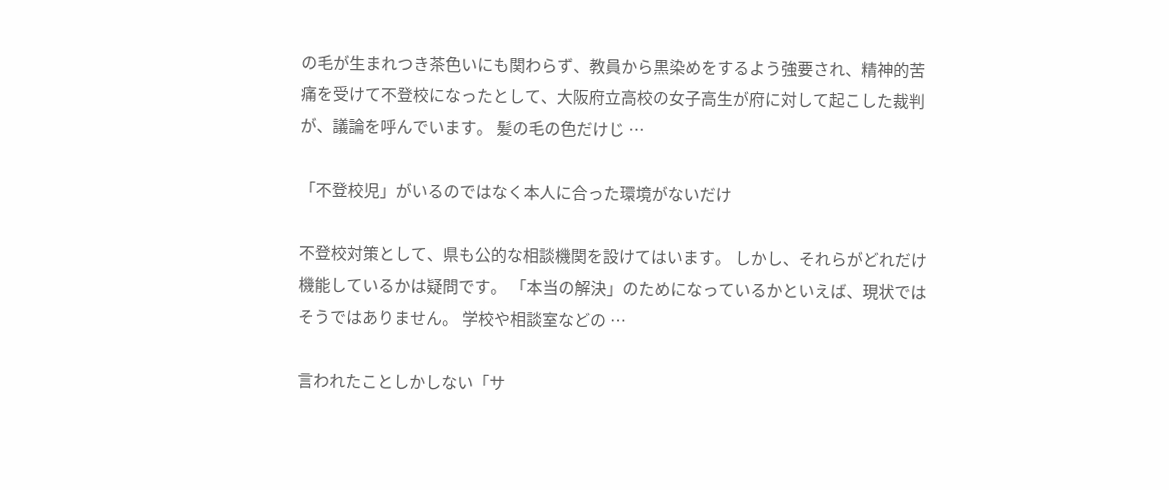の毛が生まれつき茶色いにも関わらず、教員から黒染めをするよう強要され、精神的苦痛を受けて不登校になったとして、大阪府立高校の女子高生が府に対して起こした裁判が、議論を呼んでいます。 髪の毛の色だけじ …

「不登校児」がいるのではなく本人に合った環境がないだけ

不登校対策として、県も公的な相談機関を設けてはいます。 しかし、それらがどれだけ機能しているかは疑問です。 「本当の解決」のためになっているかといえば、現状ではそうではありません。 学校や相談室などの …

言われたことしかしない「サ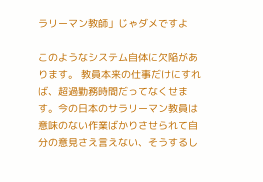ラリーマン教師」じゃダメですよ

このようなシステム自体に欠陥があります。 教員本来の仕事だけにすれば、超過勤務時間だってなくせます。今の日本のサラリーマン教員は意味のない作業ばかりさせられて自分の意見さえ言えない、そうするし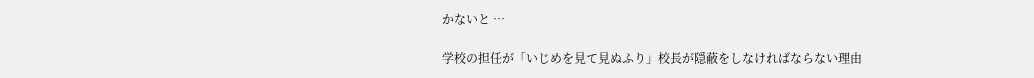かないと …

学校の担任が「いじめを見て見ぬふり」校長が隠蔽をしなければならない理由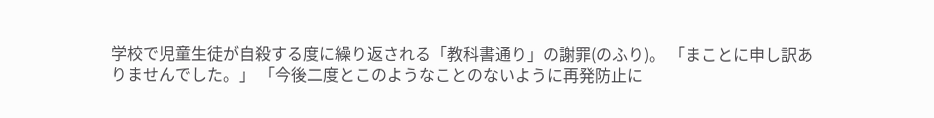学校で児童生徒が自殺する度に繰り返される「教科書通り」の謝罪(のふり)。 「まことに申し訳ありませんでした。」 「今後二度とこのようなことのないように再発防止に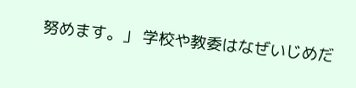努めます。」 学校や教委はなぜいじめだ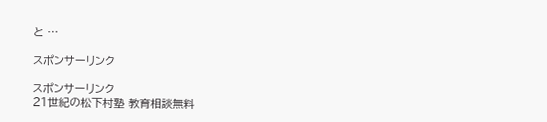と …

スポンサーリンク

スポンサーリンク
21世紀の松下村塾 教育相談無料